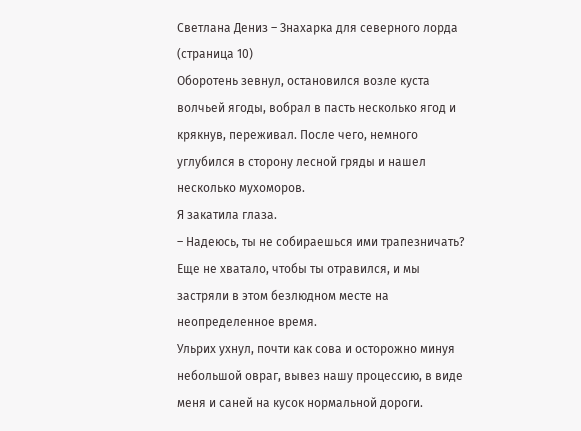Светлана Дениз – Знахарка для северного лорда (страница 10)
Оборотень зевнул, остановился возле куста волчьей ягоды, вобрал в пасть несколько ягод и крякнув, переживал. После чего, немного углубился в сторону лесной гряды и нашел несколько мухоморов.
Я закатила глаза.
– Надеюсь, ты не собираешься ими трапезничать? Еще не хватало, чтобы ты отравился, и мы застряли в этом безлюдном месте на неопределенное время.
Ульрих ухнул, почти как сова и осторожно минуя небольшой овраг, вывез нашу процессию, в виде меня и саней на кусок нормальной дороги.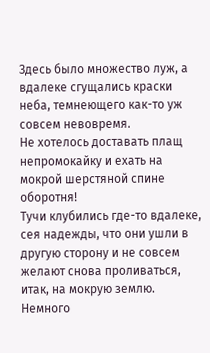Здесь было множество луж, а вдалеке сгущались краски неба, темнеющего как-то уж совсем невовремя.
Не хотелось доставать плащ непромокайку и ехать на мокрой шерстяной спине оборотня!
Тучи клубились где-то вдалеке, сея надежды, что они ушли в другую сторону и не совсем желают снова проливаться, итак, на мокрую землю.
Немного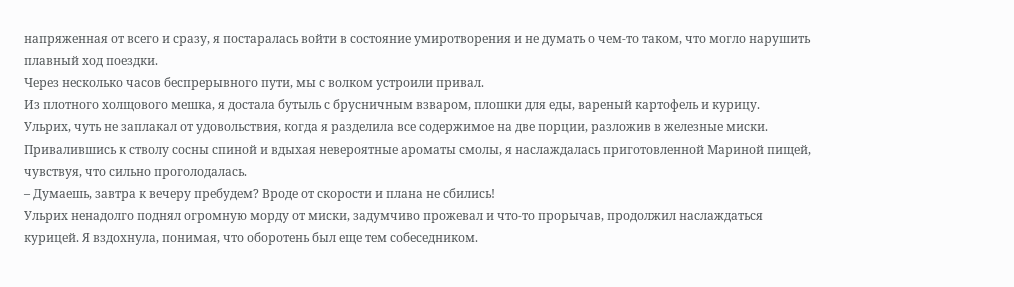напряженная от всего и сразу, я постаралась войти в состояние умиротворения и не думать о чем-то таком, что могло нарушить плавный ход поездки.
Через несколько часов беспрерывного пути, мы с волком устроили привал.
Из плотного холщового мешка, я достала бутыль с брусничным взваром, плошки для еды, вареный картофель и курицу.
Ульрих, чуть не заплакал от удовольствия, когда я разделила все содержимое на две порции, разложив в железные миски.
Привалившись к стволу сосны спиной и вдыхая невероятные ароматы смолы, я наслаждалась приготовленной Мариной пищей, чувствуя, что сильно проголодалась.
– Думаешь, завтра к вечеру пребудем? Вроде от скорости и плана не сбились!
Ульрих ненадолго поднял огромную морду от миски, задумчиво прожевал и что-то прорычав, продолжил наслаждаться курицей. Я вздохнула, понимая, что оборотень был еще тем собеседником.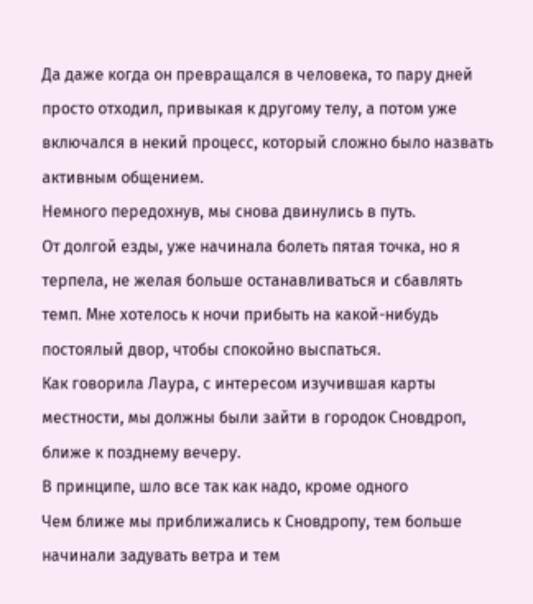Да даже когда он превращался в человека, то пару дней просто отходил, привыкая к другому телу, а потом уже включался в некий процесс, который сложно было назвать активным общением.
Немного передохнув, мы снова двинулись в путь.
От долгой езды, уже начинала болеть пятая точка, но я терпела, не желая больше останавливаться и сбавлять темп. Мне хотелось к ночи прибыть на какой-нибудь постоялый двор, чтобы спокойно выспаться.
Как говорила Лаура, с интересом изучившая карты местности, мы должны были зайти в городок Сновдроп, ближе к позднему вечеру.
В принципе, шло все так как надо, кроме одного
Чем ближе мы приближались к Сновдропу, тем больше начинали задувать ветра и тем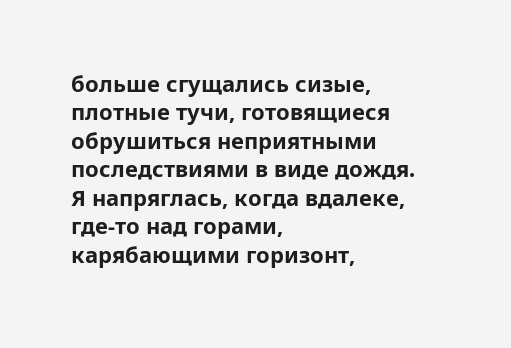больше сгущались сизые, плотные тучи, готовящиеся обрушиться неприятными последствиями в виде дождя.
Я напряглась, когда вдалеке, где-то над горами, карябающими горизонт,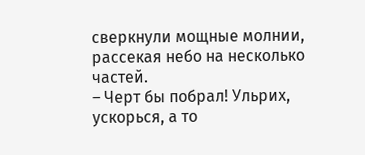сверкнули мощные молнии, рассекая небо на несколько частей.
– Черт бы побрал! Ульрих, ускорься, а то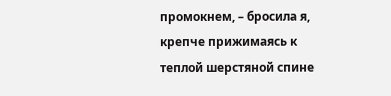промокнем, – бросила я, крепче прижимаясь к теплой шерстяной спине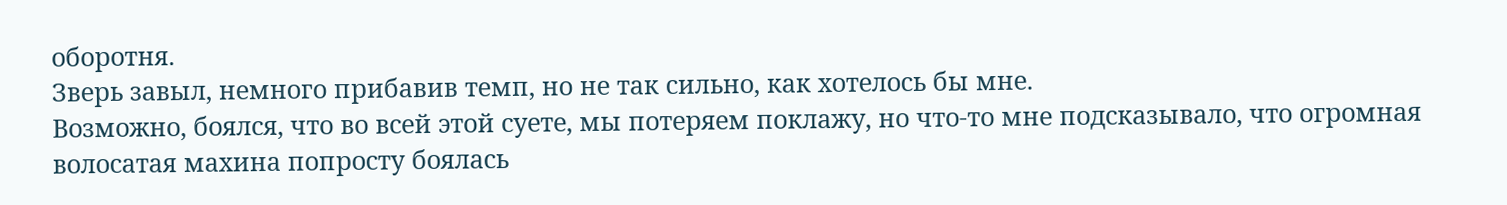оборотня.
Зверь завыл, немного прибавив темп, но не так сильно, как хотелось бы мне.
Возможно, боялся, что во всей этой суете, мы потеряем поклажу, но что-то мне подсказывало, что огромная волосатая махина попросту боялась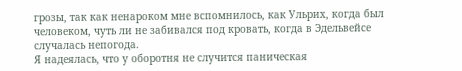грозы, так как ненароком мне вспомнилось, как Ульрих, когда был человеком, чуть ли не забивался под кровать, когда в Эдельвейсе случалась непогода.
Я надеялась, что у оборотня не случится паническая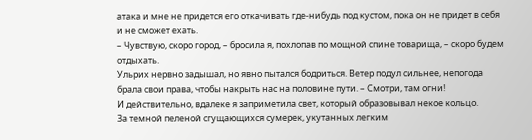атака и мне не придется его откачивать где-нибудь под кустом, пока он не придет в себя и не сможет ехать.
– Чувствую, скоро город, – бросила я, похлопав по мощной спине товарища, – скоро будем отдыхать.
Ульрих нервно задышал, но явно пытался бодриться. Ветер подул сильнее, непогода брала свои права, чтобы накрыть нас на половине пути. – Смотри, там огни!
И действительно, вдалеке я заприметила свет, который образовывал некое кольцо.
За темной пеленой сгущающихся сумерек, укутанных легким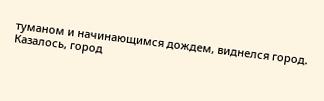туманом и начинающимся дождем, виднелся город.
Казалось, город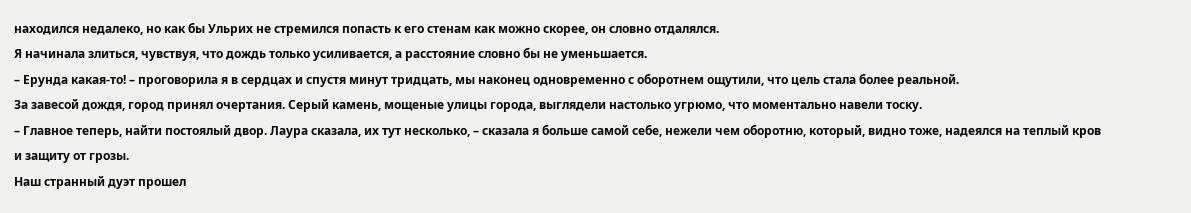находился недалеко, но как бы Ульрих не стремился попасть к его стенам как можно скорее, он словно отдалялся.
Я начинала злиться, чувствуя, что дождь только усиливается, а расстояние словно бы не уменьшается.
– Ерунда какая-то! – проговорила я в сердцах и спустя минут тридцать, мы наконец одновременно с оборотнем ощутили, что цель стала более реальной.
За завесой дождя, город принял очертания. Серый камень, мощеные улицы города, выглядели настолько угрюмо, что моментально навели тоску.
– Главное теперь, найти постоялый двор. Лаура сказала, их тут несколько, – сказала я больше самой себе, нежели чем оборотню, который, видно тоже, надеялся на теплый кров и защиту от грозы.
Наш странный дуэт прошел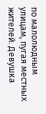по малолюдным улицам, пугая местных жителей. Девушка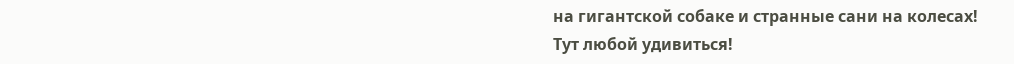на гигантской собаке и странные сани на колесах!
Тут любой удивиться!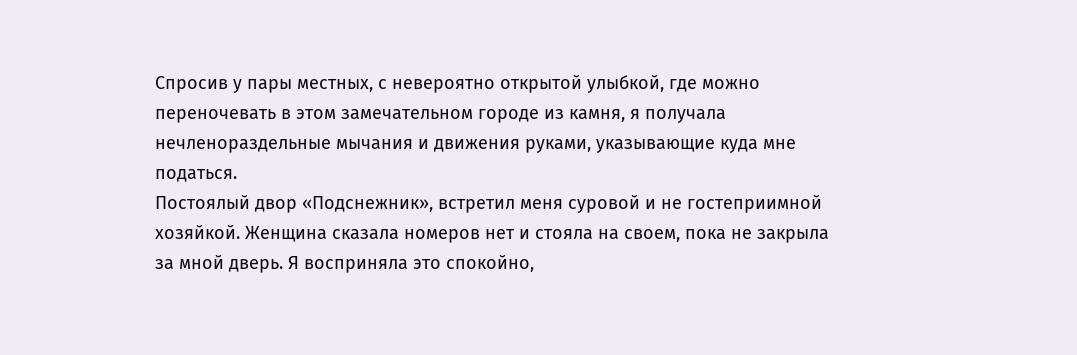Спросив у пары местных, с невероятно открытой улыбкой, где можно переночевать в этом замечательном городе из камня, я получала нечленораздельные мычания и движения руками, указывающие куда мне податься.
Постоялый двор «Подснежник», встретил меня суровой и не гостеприимной хозяйкой. Женщина сказала номеров нет и стояла на своем, пока не закрыла за мной дверь. Я восприняла это спокойно,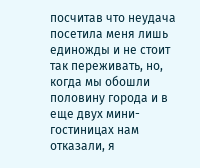посчитав что неудача посетила меня лишь единожды и не стоит так переживать, но, когда мы обошли половину города и в еще двух мини-гостиницах нам отказали, я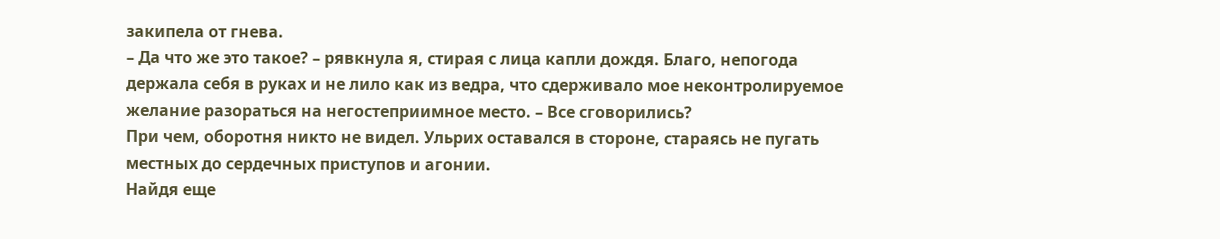закипела от гнева.
– Да что же это такое? – рявкнула я, стирая с лица капли дождя. Благо, непогода держала себя в руках и не лило как из ведра, что сдерживало мое неконтролируемое желание разораться на негостеприимное место. – Все сговорились?
При чем, оборотня никто не видел. Ульрих оставался в стороне, стараясь не пугать местных до сердечных приступов и агонии.
Найдя еще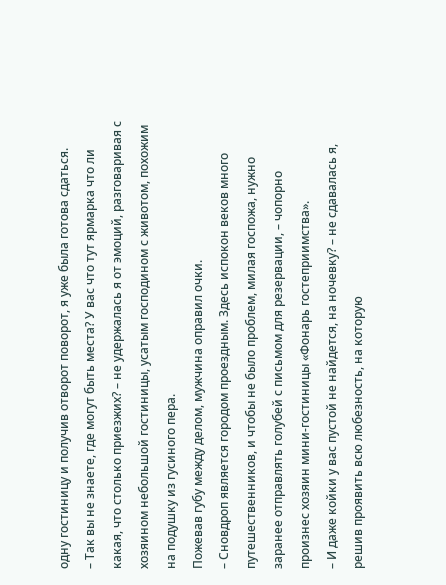одну гостиницу и получив отворот поворот, я уже была готова сдаться.
– Так вы не знаете, где могут быть места? У вас что тут ярмарка что ли какая, что столько приезжих? – не удержалась я от эмоций, разговаривая с хозяином небольшой гостиницы, усатым господином с животом, похожим на подушку из гусиного пера.
Пожевав губу между делом, мужчина оправил очки.
– Сновдроп является городом проездным. Здесь испокон веков много путешественников, и чтобы не было проблем, милая госпожа, нужно заранее отправлять голубей с письмом для резервации, – чопорно произнес хозяин мини-гостиницы «Фонарь гостеприимства».
– И даже койки у вас пустой не найдется, на ночевку? – не сдавалась я, решив проявить всю любезность, на которую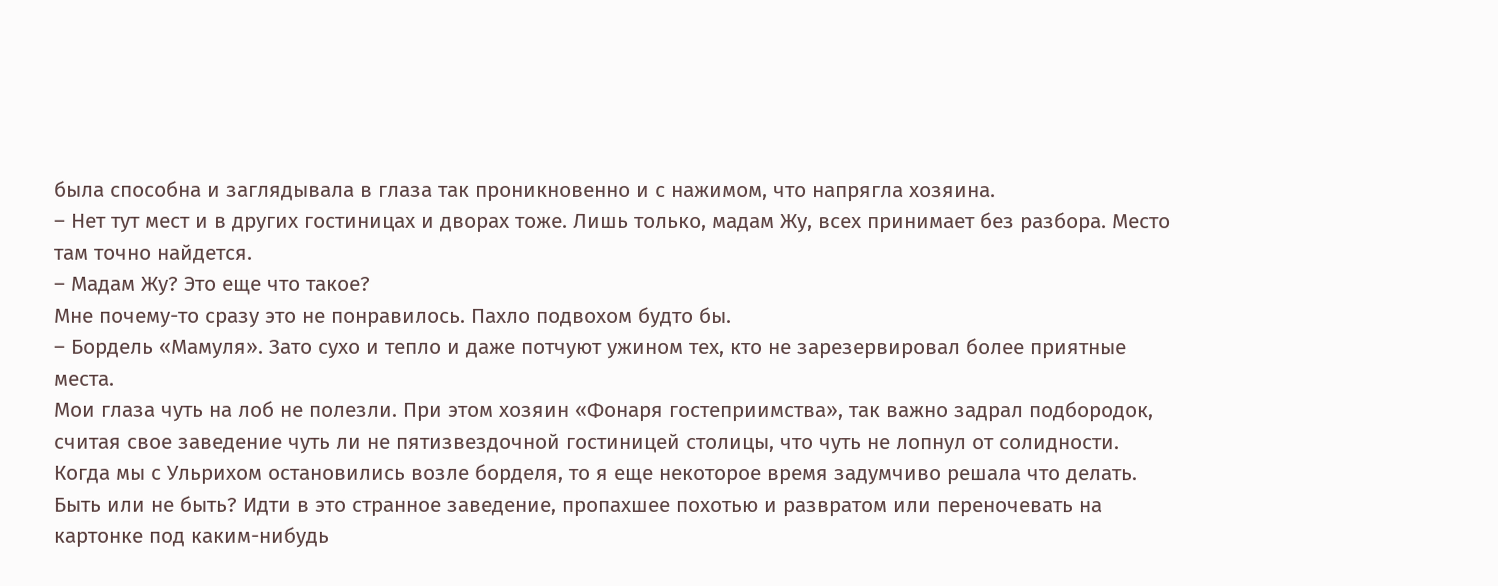была способна и заглядывала в глаза так проникновенно и с нажимом, что напрягла хозяина.
– Нет тут мест и в других гостиницах и дворах тоже. Лишь только, мадам Жу, всех принимает без разбора. Место там точно найдется.
– Мадам Жу? Это еще что такое?
Мне почему-то сразу это не понравилось. Пахло подвохом будто бы.
– Бордель «Мамуля». Зато сухо и тепло и даже потчуют ужином тех, кто не зарезервировал более приятные места.
Мои глаза чуть на лоб не полезли. При этом хозяин «Фонаря гостеприимства», так важно задрал подбородок, считая свое заведение чуть ли не пятизвездочной гостиницей столицы, что чуть не лопнул от солидности.
Когда мы с Ульрихом остановились возле борделя, то я еще некоторое время задумчиво решала что делать. Быть или не быть? Идти в это странное заведение, пропахшее похотью и развратом или переночевать на картонке под каким-нибудь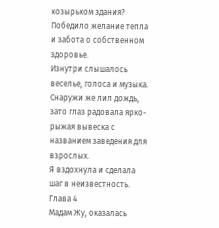козырьком здания?
Победило желание тепла и забота о собственном здоровье.
Изнутри слышалось веселье, голоса и музыка. Снаружи же лил дождь, зато глаз радовала ярко-рыжая вывеска с названием заведения для взрослых.
Я вздохнула и сделала шаг в неизвестность.
Глава 4
Мадам Жу, оказалась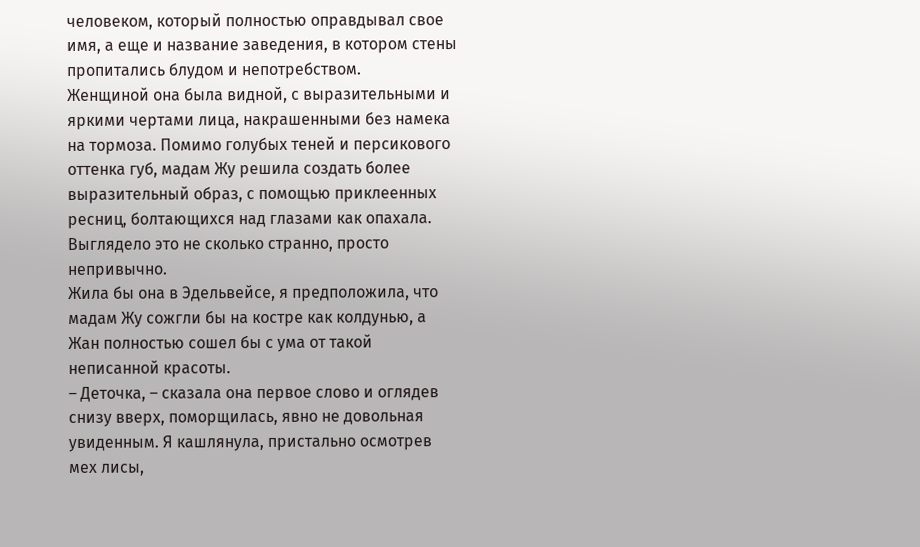человеком, который полностью оправдывал свое имя, а еще и название заведения, в котором стены пропитались блудом и непотребством.
Женщиной она была видной, с выразительными и яркими чертами лица, накрашенными без намека на тормоза. Помимо голубых теней и персикового оттенка губ, мадам Жу решила создать более выразительный образ, с помощью приклеенных ресниц, болтающихся над глазами как опахала.
Выглядело это не сколько странно, просто непривычно.
Жила бы она в Эдельвейсе, я предположила, что мадам Жу сожгли бы на костре как колдунью, а Жан полностью сошел бы с ума от такой неписанной красоты.
– Деточка, – сказала она первое слово и оглядев снизу вверх, поморщилась, явно не довольная увиденным. Я кашлянула, пристально осмотрев мех лисы,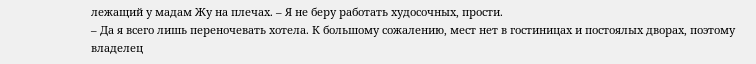лежащий у мадам Жу на плечах. – Я не беру работать худосочных, прости.
– Да я всего лишь переночевать хотела. К большому сожалению, мест нет в гостиницах и постоялых дворах, поэтому владелец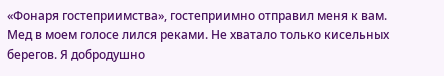«Фонаря гостеприимства», гостеприимно отправил меня к вам.
Мед в моем голосе лился реками. Не хватало только кисельных берегов. Я добродушно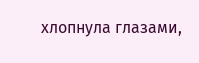хлопнула глазами,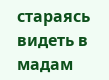стараясь видеть в мадам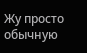Жу просто обычную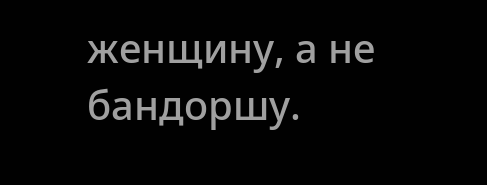женщину, а не бандоршу.